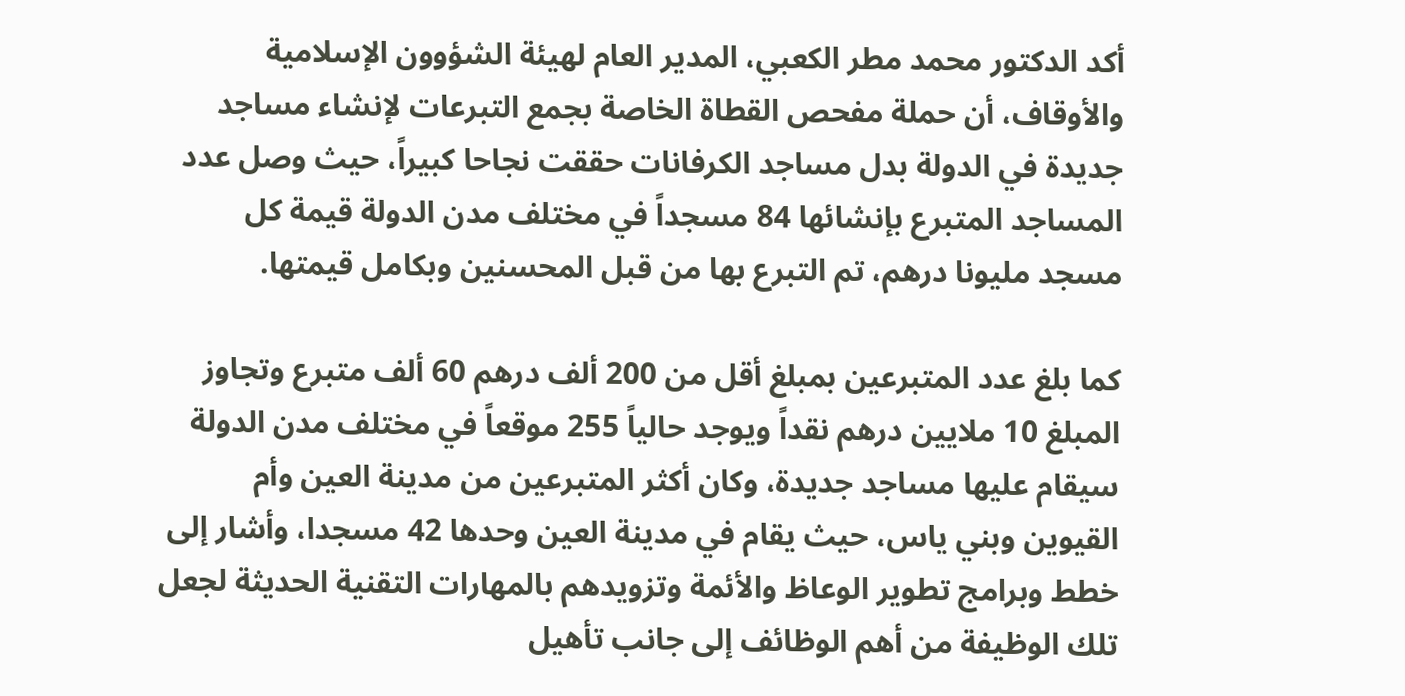أكد الدكتور محمد مطر الكعبي، المدير العام لهيئة الشؤوون الإسلامية والأوقاف، أن حملة مفحص القطاة الخاصة بجمع التبرعات لإنشاء مساجد جديدة في الدولة بدل مساجد الكرفانات حققت نجاحا كبيراً، حيث وصل عدد المساجد المتبرع بإنشائها 84 مسجداً في مختلف مدن الدولة قيمة كل مسجد مليونا درهم، تم التبرع بها من قبل المحسنين وبكامل قيمتها.

كما بلغ عدد المتبرعين بمبلغ أقل من 200 ألف درهم 60 ألف متبرع وتجاوز المبلغ 10 ملايين درهم نقداً ويوجد حالياً 255 موقعاً في مختلف مدن الدولة سيقام عليها مساجد جديدة، وكان أكثر المتبرعين من مدينة العين وأم القيوين وبني ياس، حيث يقام في مدينة العين وحدها 42 مسجدا، وأشار إلى خطط وبرامج تطوير الوعاظ والأئمة وتزويدهم بالمهارات التقنية الحديثة لجعل تلك الوظيفة من أهم الوظائف إلى جانب تأهيل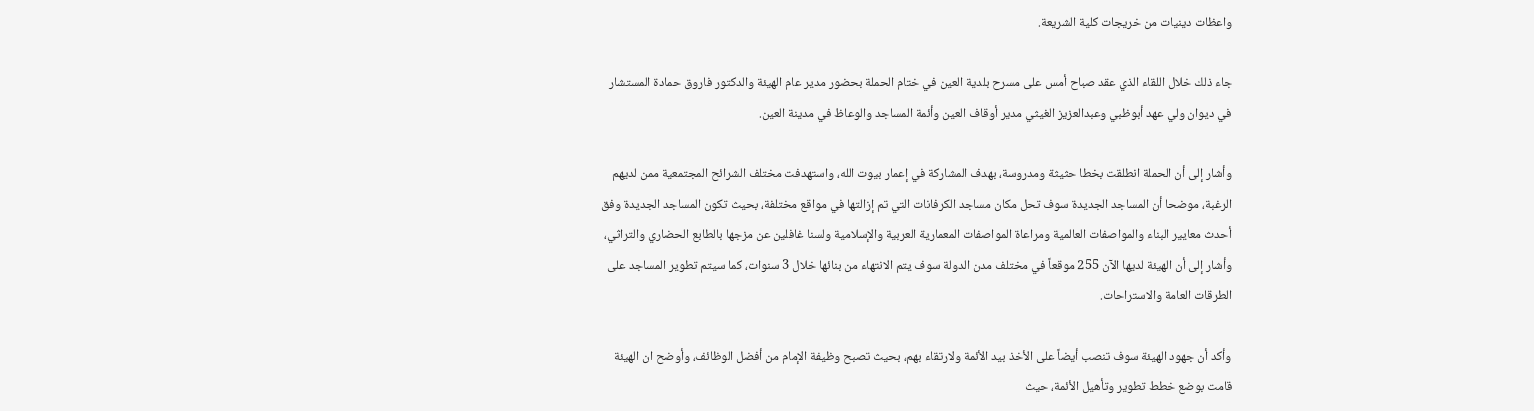واعظات دينيات من خريجات كلية الشريعة.

جاء ذلك خلال اللقاء الذي عقد صباح أمس على مسرح بلدية العين في ختام الحملة بحضور مدير عام الهيئة والدكتور فاروق حمادة المستشار في ديوان ولي عهد أبوظبي وعبدالعزيز الغيثي مدير أوقاف العين وأئمة المساجد والوعاظ في مدينة العين.

وأشار إلى أن الحملة انطلقت بخطا حثيثة ومدروسة، بهدف المشاركة في إعمار بيوت الله، واستهدفت مختلف الشرائح المجتمعية ممن لديهم الرغبة، موضحا أن المساجد الجديدة سوف تحل مكان مساجد الكرفانات التي تم إزالتها في مواقع مختلفة، بحيث تكون المساجد الجديدة وفق أحدث معايير البناء والمواصفات العالمية ومراعاة المواصفات المعمارية العربية والإسلامية ولسنا غافلين عن مزجها بالطابع الحضاري والتراثي، وأشار إلى أن الهيئة لديها الآن 255 موقعاً في مختلف مدن الدولة سوف يتم الانتهاء من بنائها خلال 3 سنوات، كما سيتم تطوير المساجد على الطرقات العامة والاستراحات.

وأكد أن جهود الهيئة سوف تنصب أيضاً على الأخذ بيد الأئمة ولارتقاء بهم، بحيث تصبح وظيفة الإمام من أفضل الوظائف، وأوضح ان الهيئة قامت بوضع خطط تطوير وتأهيل الأئمة، حيث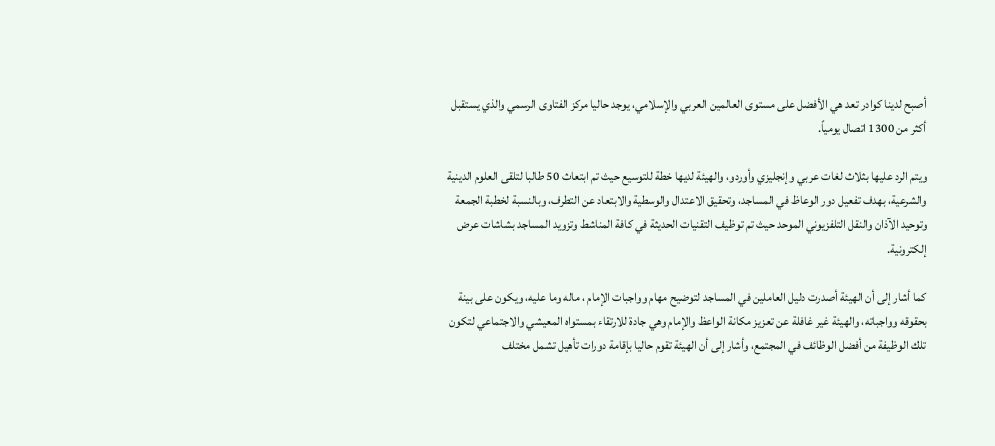أصبح لدينا كوادر تعد هي الأفضل على مستوى العالمين العربي والإسلامي، يوجد حاليا مركز الفتاوى الرسمي والذي يستقبل أكثر من 1300 اتصال يومياً.

ويتم الرد عليها بثلاث لغات عربي وإنجليزي وأوردو، والهيئة لديها خطة للتوسيع حيث تم ابتعاث 50 طالبا لتلقى العلوم الدينية والشرعية، بهدف تفعيل دور الوعاظ في المساجد، وتحقيق الاعتدال والوسطية والابتعاد عن التطرف، وبالنسبة لخطبة الجمعة وتوحيد الآذان والنقل التلفزيوني الموحد حيث تم توظيف التقنيات الحديثة في كافة المناشط وتزويد المساجد بشاشات عرض إلكترونية.

كما أشار إلى أن الهيئة أصدرت دليل العاملين في المساجد لتوضيح مهام وواجبات الإمام ، ماله وما عليه، ويكون على بينة بحقوقه وواجباته، والهيئة غير غافلة عن تعزيز مكانة الواعظ والإمام وهي جادة للارتقاء بمستواه المعيشي والاجتماعي لتكون تلك الوظيفة من أفضل الوظائف في المجتمع، وأشار إلى أن الهيئة تقوم حاليا بإقامة دورات تأهيل تشمل مختلف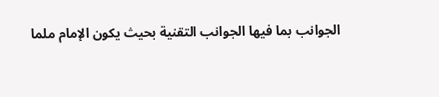الجوانب بما فيها الجوانب التقنية بحيث يكون الإمام ملما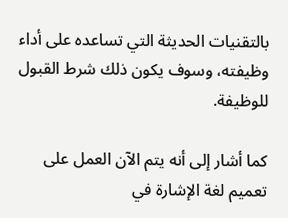بالتقنيات الحديثة التي تساعده على أداء وظيفته، وسوف يكون ذلك شرط القبول للوظيفة.

كما أشار إلى أنه يتم الآن العمل على تعميم لغة الإشارة في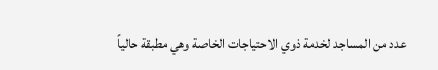عدد من المساجد لخدمة ذوي الاحتياجات الخاصة وهي مطبقة حالياً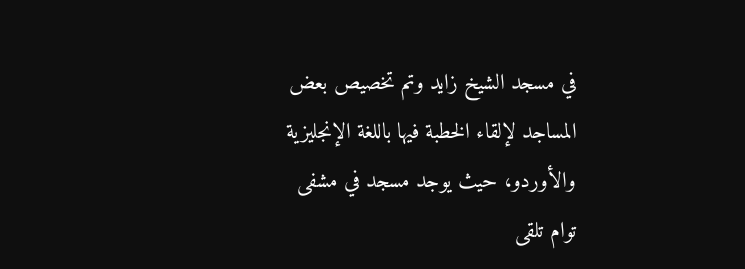في مسجد الشيخ زايد وتم تخصيص بعض المساجد لإلقاء الخطبة فيها باللغة الإنجليزية والأوردو، حيث يوجد مسجد في مشفى توام تلقى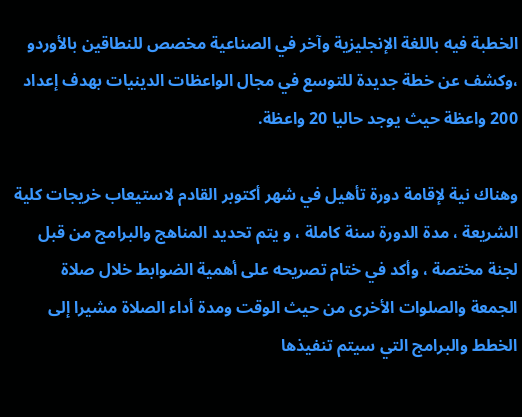الخطبة فيه باللغة الإنجليزية وآخر في الصناعية مخصص للنطاقين بالأوردو ،وكشف عن خطة جديدة للتوسع في مجال الواعظات الدينيات بهدف إعداد 200 واعظة حيث يوجد حاليا 20 واعظة.

وهناك نية لإقامة دورة تأهيل في شهر أكتوبر القادم لاستيعاب خريجات كلية الشريعة ، مدة الدورة سنة كاملة ، و يتم تحديد المناهج والبرامج من قبل لجنة مختصة ، وأكد في ختام تصريحه على أهمية الضوابط خلال صلاة الجمعة والصلوات الأخرى من حيث الوقت ومدة أداء الصلاة مشيرا إلى الخطط والبرامج التي سيتم تنفيذها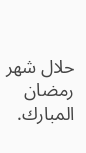حلال شهر رمضان المبارك.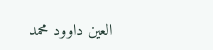العين داوود محمد